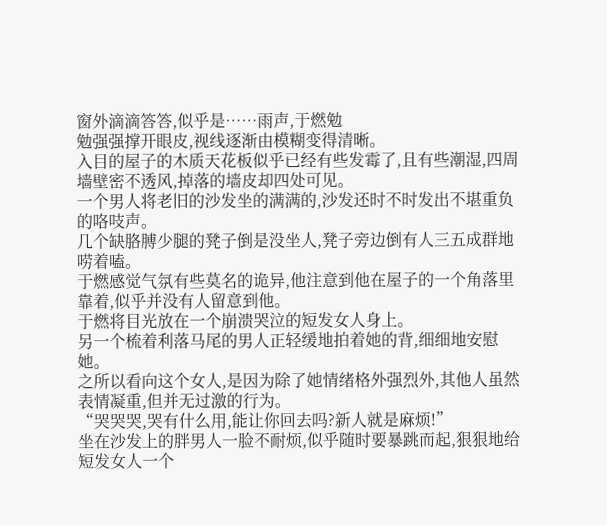窗外滴滴答答,似乎是……雨声,于燃勉
勉强强撑开眼皮,视线逐渐由模糊变得清晰。
入目的屋子的木质天花板似乎已经有些发霉了,且有些潮湿,四周墙壁密不透风,掉落的墙皮却四处可见。
一个男人将老旧的沙发坐的满满的,沙发还时不时发出不堪重负的咯吱声。
几个缺胳膊少腿的凳子倒是没坐人,凳子旁边倒有人三五成群地唠着嗑。
于燃感觉气氛有些莫名的诡异,他注意到他在屋子的一个角落里靠着,似乎并没有人留意到他。
于燃将目光放在一个崩溃哭泣的短发女人身上。
另一个梳着利落马尾的男人正轻缓地拍着她的背,细细地安慰她。
之所以看向这个女人,是因为除了她情绪格外强烈外,其他人虽然表情凝重,但并无过激的行为。
“哭哭哭,哭有什么用,能让你回去吗?新人就是麻烦!”
坐在沙发上的胖男人一脸不耐烦,似乎随时要暴跳而起,狠狠地给短发女人一个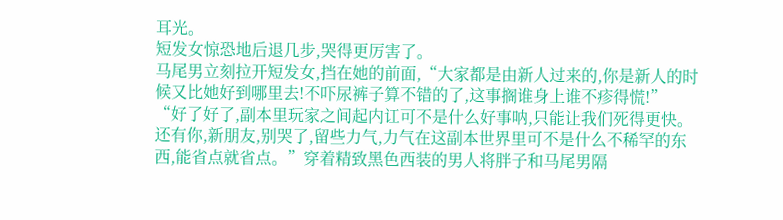耳光。
短发女惊恐地后退几步,哭得更厉害了。
马尾男立刻拉开短发女,挡在她的前面,“大家都是由新人过来的,你是新人的时候又比她好到哪里去!不吓尿裤子算不错的了,这事搁谁身上谁不疹得慌!”
“好了好了,副本里玩家之间起内讧可不是什么好事呐,只能让我们死得更快。还有你,新朋友,别哭了,留些力气,力气在这副本世界里可不是什么不稀罕的东西,能省点就省点。”穿着精致黑色西装的男人将胖子和马尾男隔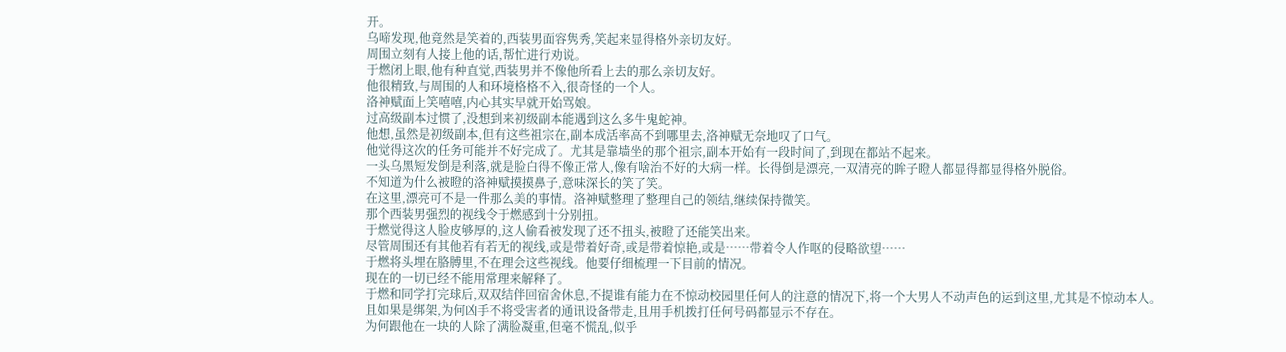开。
乌啼发现,他竟然是笑着的,西装男面容隽秀,笑起来显得格外亲切友好。
周围立刻有人接上他的话,帮忙进行劝说。
于燃闭上眼,他有种直觉,西装男并不像他所看上去的那么亲切友好。
他很精致,与周围的人和环境格格不入,很奇怪的一个人。
洛神赋面上笑嘻嘻,内心其实早就开始骂娘。
过高级副本过惯了,没想到来初级副本能遇到这么多牛鬼蛇神。
他想,虽然是初级副本,但有这些祖宗在,副本成活率高不到哪里去,洛神赋无奈地叹了口气。
他觉得这次的任务可能并不好完成了。尤其是靠墙坐的那个祖宗,副本开始有一段时间了,到现在都站不起来。
一头乌黑短发倒是利落,就是脸白得不像正常人,像有啥治不好的大病一样。长得倒是漂亮,一双清亮的眸子瞪人都显得都显得格外脱俗。
不知道为什么被瞪的洛神赋摸摸鼻子,意味深长的笑了笑。
在这里,漂亮可不是一件那么美的事情。洛神赋整理了整理自己的领结,继续保持微笑。
那个西装男强烈的视线令于燃感到十分别扭。
于燃觉得这人脸皮够厚的,这人偷看被发现了还不扭头,被瞪了还能笑出来。
尽管周围还有其他若有若无的视线,或是带着好奇,或是带着惊艳,或是……带着令人作呕的侵略欲望……
于燃将头埋在胳膊里,不在理会这些视线。他要仔细梳理一下目前的情况。
现在的一切已经不能用常理来解释了。
于燃和同学打完球后,双双结伴回宿舍休息,不提谁有能力在不惊动校园里任何人的注意的情况下,将一个大男人不动声色的运到这里,尤其是不惊动本人。
且如果是绑架,为何凶手不将受害者的通讯设备带走,且用手机拨打任何号码都显示不存在。
为何跟他在一块的人除了满脸凝重,但毫不慌乱,似乎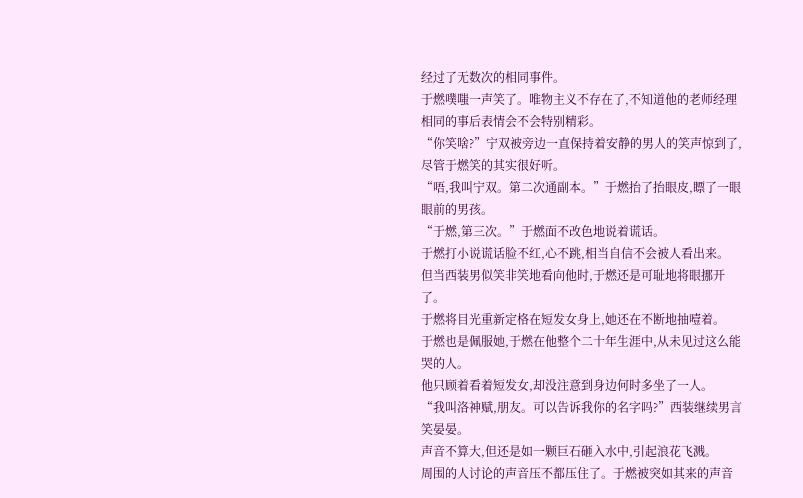经过了无数次的相同事件。
于燃噗嗤一声笑了。唯物主义不存在了,不知道他的老师经理相同的事后表情会不会特别精彩。
“你笑啥?”宁双被旁边一直保持着安静的男人的笑声惊到了,尽管于燃笑的其实很好听。
“唔,我叫宁双。第二次通副本。”于燃抬了抬眼皮,瞟了一眼眼前的男孩。
“于燃,第三次。”于燃面不改色地说着谎话。
于燃打小说谎话脸不红,心不跳,相当自信不会被人看出来。
但当西装男似笑非笑地看向他时,于燃还是可耻地将眼挪开了。
于燃将目光重新定格在短发女身上,她还在不断地抽噎着。
于燃也是佩服她,于燃在他整个二十年生涯中,从未见过这么能哭的人。
他只顾着看着短发女,却没注意到身边何时多坐了一人。
“我叫洛神赋,朋友。可以告诉我你的名字吗?”西装继续男言笑晏晏。
声音不算大,但还是如一颗巨石砸入水中,引起浪花飞溅。
周围的人讨论的声音压不都压住了。于燃被突如其来的声音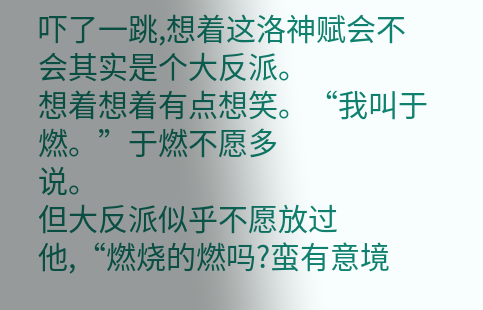吓了一跳,想着这洛神赋会不会其实是个大反派。
想着想着有点想笑。“我叫于燃。”于燃不愿多
说。
但大反派似乎不愿放过他,“燃烧的燃吗?蛮有意境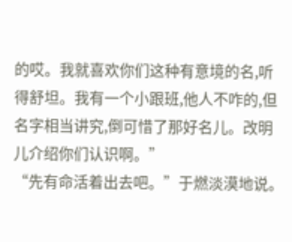的哎。我就喜欢你们这种有意境的名,听得舒坦。我有一个小跟班,他人不咋的,但名字相当讲究,倒可惜了那好名儿。改明儿介绍你们认识啊。”
“先有命活着出去吧。”于燃淡漠地说。